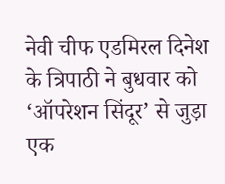नेवी चीफ एडमिरल दिनेश के त्रिपाठी ने बुधवार को ‘ऑपरेशन सिंदूर’ से जुड़ा एक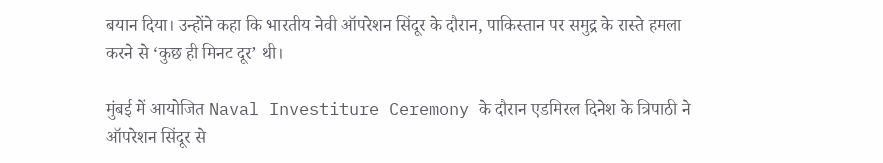बयान दिया। उन्होंने कहा कि भारतीय नेवी ऑपरेशन सिंदूर के दौरान, पाकिस्तान पर समुद्र के रास्ते हमला करने से ‘कुछ ही मिनट दूर’ थी।

मुंबई में आयोजित Naval Investiture Ceremony के दौरान एडमिरल दिनेश के त्रिपाठी ने ऑपरेशन सिंदूर से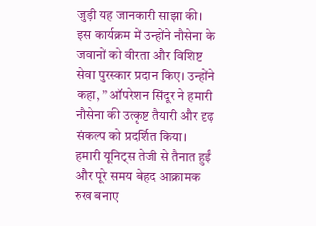जुड़ी यह जानकारी साझा की। इस कार्यक्रम में उन्होंने नौसेना के जवानों को वीरता और विशिष्ट सेवा पुरस्कार प्रदान किए। उन्होंने कहा, ” ऑपरेशन सिंदूर ने हमारी नौसेना की उत्कृष्ट तैयारी और दृढ़ संकल्प को प्रदर्शित किया। हमारी यूनिट्स तेजी से तैनात हुईं और पूरे समय बेहद आक्रामक रुख बनाए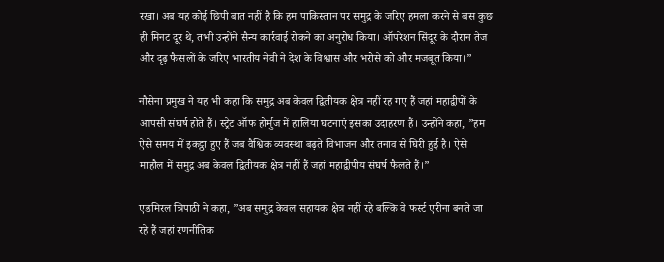रखा। अब यह कोई छिपी बात नहीं है कि हम पाकिस्तान पर समुद्र के जरिए हमला करने से बस कुछ ही मिनट दूर थे, तभी उन्होंने सैन्य कार्रवाई रोकने का अनुरोध किया। ऑपरेशन सिंदूर के दौरान तेज और दृढ़ फैसलों के जरिए भारतीय नेवी ने देश के विश्वास और भरोसे को और मजबूत किया।”

नौसेना प्रमुख ने यह भी कहा कि समुद्र अब केवल द्वितीयक क्षेत्र नहीं रह गए हैं जहां महाद्वीपों के आपसी संघर्ष होते हैं। स्ट्रेट ऑफ होर्मुज में हालिया घटनाएं इसका उदाहरण हैं। उन्होंने कहा, ”हम ऐसे समय में इकट्ठा हुए हैं जब वैश्विक व्यवस्था बढ़ते विभाजन और तनाव से घिरी हुई है। ऐसे माहौल में समुद्र अब केवल द्वितीयक क्षेत्र नहीं हैं जहां महाद्वीपीय संघर्ष फैलते हैं।”

एडमिरल त्रिपाठी ने कहा, ”अब समुद्र केवल सहायक क्षेत्र नहीं रहे बल्कि वे फर्स्ट एरीना बनते जा रहे हैं जहां रणनीतिक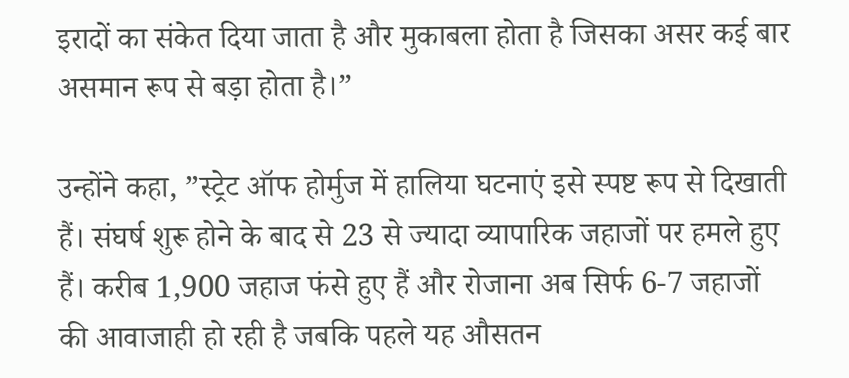इरादों का संकेत दिया जाता है और मुकाबला होता है जिसका असर कई बार असमान रूप से बड़ा होता है।”

उन्होंने कहा, ”स्ट्रेट ऑफ होर्मुज में हालिया घटनाएं इसे स्पष्ट रूप से दिखाती हैं। संघर्ष शुरू होने के बाद से 23 से ज्यादा व्यापारिक जहाजों पर हमले हुए हैं। करीब 1,900 जहाज फंसे हुए हैं और रोजाना अब सिर्फ 6-7 जहाजों की आवाजाही हो रही है जबकि पहले यह औसतन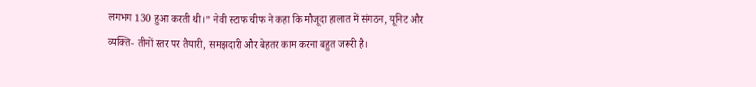लगभग 130 हुआ करती थी।” नेवी स्टाफ चीफ ने कहा कि मौजूदा हालात में संगठन, यूनिट और व्यक्ति- तीनों स्तर पर तैयारी, समझदारी और बेहतर काम करना बहुत जरूरी है।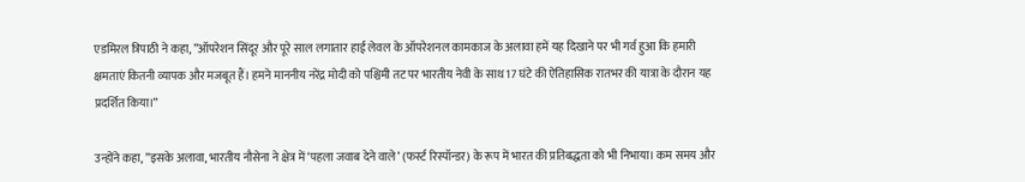एडमिरल त्रिपाठी ने कहा, ”ऑपरेशन सिंदूर और पूरे साल लगातार हाई लेवल के ऑपरेशनल कामकाज के अलावा हमें यह दिखाने पर भी गर्व हुआ कि हमारी क्षमताएं कितनी व्यापक और मजबूत हैं। हमने माननीय नरेंद्र मोदी को पश्चिमी तट पर भारतीय नेवी के साथ 17 घंटे की ऐतिहासिक रातभर की यात्रा के दौरान यह प्रदर्शित किया।”

उन्होंने कहा, ”इसके अलावा, भारतीय नौसेना ने क्षेत्र में ‘पहला जवाब देने वाले’ (फर्स्ट रिस्पॉन्डर) के रूप में भारत की प्रतिबद्धता को भी निभाया। कम समय और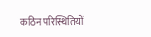कठिन परिस्थितियों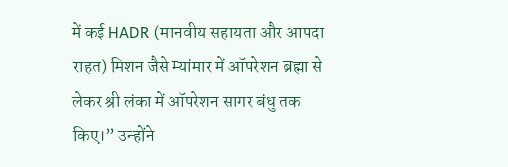में कई HADR (मानवीय सहायता और आपदा राहत) मिशन जैसे म्यांमार में ऑपरेशन ब्रह्मा से लेकर श्री लंका में ऑपरेशन सागर बंधु तक किए।” उन्होंने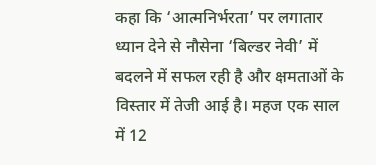कहा कि ‘आत्मनिर्भरता’ पर लगातार ध्यान देने से नौसेना ‘बिल्डर नेवी’ में बदलने में सफल रही है और क्षमताओं के विस्तार में तेजी आई है। महज एक साल में 12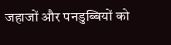जहाजों और पनडुब्बियों को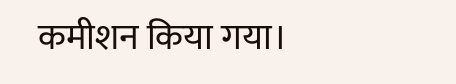कमीशन किया गया।